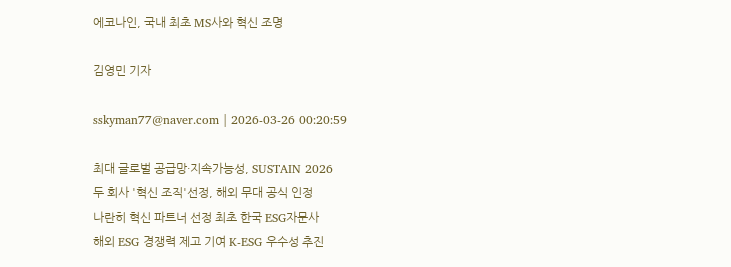에코나인, 국내 최초 MS사와 혁신 조명

김영민 기자

sskyman77@naver.com | 2026-03-26 00:20:59

최대 글로벌 공급망·지속가능성, SUSTAIN 2026
두 회사 '혁신 조직'선정, 해외 무대 공식 인정
나란히 혁신 파트너 선정 최초 한국 ESG자문사
해외 ESG 경쟁력 제고 기여 K-ESG 우수성 추진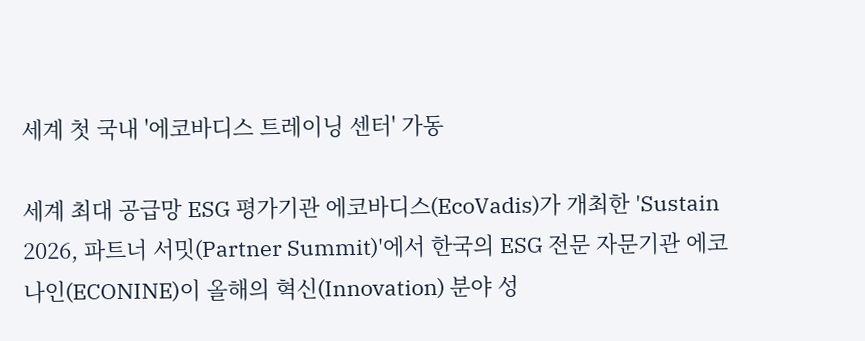세계 첫 국내 '에코바디스 트레이닝 센터' 가동

세계 최대 공급망 ESG 평가기관 에코바디스(EcoVadis)가 개최한 'Sustain 2026, 파트너 서밋(Partner Summit)'에서 한국의 ESG 전문 자문기관 에코나인(ECONINE)이 올해의 혁신(Innovation) 분야 성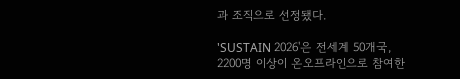과 조직으로 선정됐다.

'SUSTAIN 2026'은 전세계 50개국, 2200명 이상이 온오프라인으로 참여한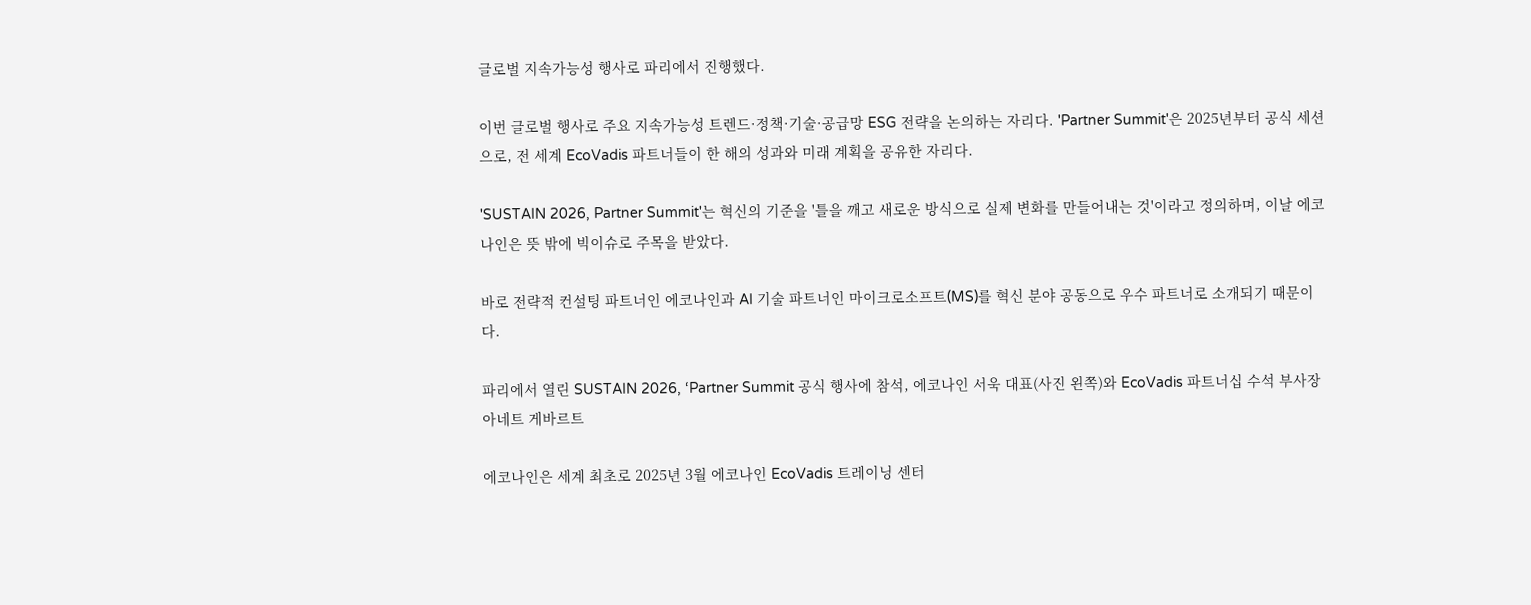글로벌 지속가능성 행사로 파리에서 진행했다.

이번 글로벌 행사로 주요 지속가능성 트렌드·정책·기술·공급망 ESG 전략을 논의하는 자리다. 'Partner Summit'은 2025년부터 공식 세션으로, 전 세계 EcoVadis 파트너들이 한 해의 성과와 미래 계획을 공유한 자리다.

'SUSTAIN 2026, Partner Summit'는 혁신의 기준을 '틀을 깨고 새로운 방식으로 실제 변화를 만들어내는 것'이라고 정의하며, 이날 에코나인은 뜻 밖에 빅이슈로 주목을 받았다.

바로 전략적 컨설팅 파트너인 에코나인과 AI 기술 파트너인 마이크로소프트(MS)를 혁신 분야 공동으로 우수 파트너로 소개되기 때문이다.

파리에서 열린 SUSTAIN 2026, ‘Partner Summit 공식 행사에 참석, 에코나인 서욱 대표(사진 왼쪽)와 EcoVadis 파트너십 수석 부사장 아네트 게바르트

에코나인은 세계 최초로 2025년 3월 에코나인 EcoVadis 트레이닝 센터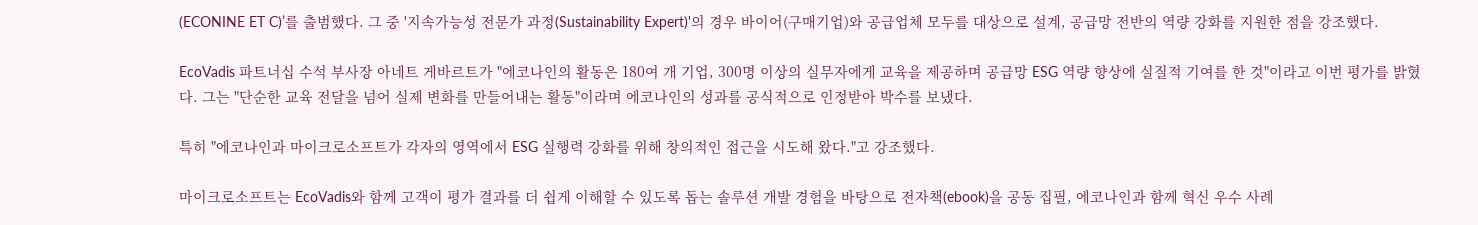(ECONINE ET C)’를 출범했다. 그 중 '지속가능성 전문가 과정(Sustainability Expert)'의 경우 바이어(구매기업)와 공급업체 모두를 대상으로 설계, 공급망 전반의 역량 강화를 지원한 점을 강조했다.

EcoVadis 파트너십 수석 부사장 아네트 게바르트가 "에코나인의 활동은 180여 개 기업, 300명 이상의 실무자에게 교육을 제공하며 공급망 ESG 역량 향상에 실질적 기여를 한 것"이라고 이번 평가를 밝혔다. 그는 "단순한 교육 전달을 넘어 실제 변화를 만들어내는 활동"이라며 에코나인의 성과를 공식적으로 인정받아 박수를 보냈다.

특히 "에코나인과 마이크로소프트가 각자의 영역에서 ESG 실행력 강화를 위해 창의적인 접근을 시도해 왔다."고 강조했다.

마이크로소프트는 EcoVadis와 함께 고객이 평가 결과를 더 쉽게 이해할 수 있도록 돕는 솔루션 개발 경험을 바탕으로 전자책(ebook)을 공동 집필, 에코나인과 함께 혁신 우수 사례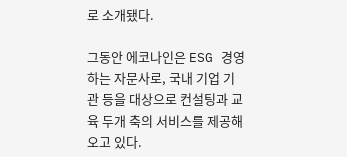로 소개됐다.

그동안 에코나인은 ESG 경영하는 자문사로, 국내 기업 기관 등을 대상으로 컨설팅과 교육 두개 축의 서비스를 제공해오고 있다.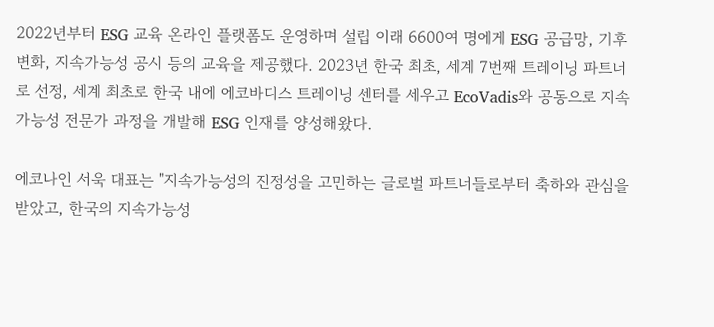2022년부터 ESG 교육 온라인 플랫폼도 운영하며 설립 이래 6600여 명에게 ESG 공급망, 기후변화, 지속가능성 공시 등의 교육을 제공했다. 2023년 한국 최초, 세계 7번째 트레이닝 파트너로 선정, 세계 최초로 한국 내에 에코바디스 트레이닝 센터를 세우고 EcoVadis와 공동으로 지속가능성 전문가 과정을 개발해 ESG 인재를 양성해왔다.

에코나인 서욱 대표는 "지속가능성의 진정성을 고민하는 글로벌 파트너들로부터 축하와 관심을 받았고, 한국의 지속가능성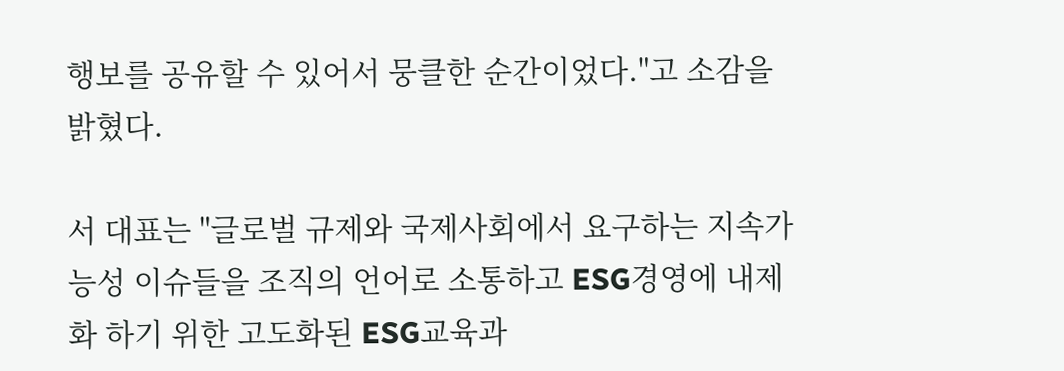행보를 공유할 수 있어서 뭉클한 순간이었다."고 소감을 밝혔다.

서 대표는 "글로벌 규제와 국제사회에서 요구하는 지속가능성 이슈들을 조직의 언어로 소통하고 ESG경영에 내제화 하기 위한 고도화된 ESG교육과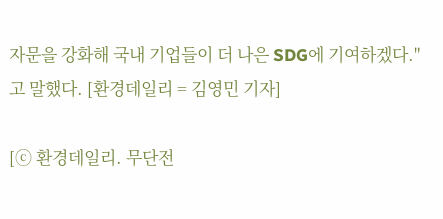자문을 강화해 국내 기업들이 더 나은 SDG에 기여하겠다."고 말했다. [환경데일리 = 김영민 기자]

[ⓒ 환경데일리. 무단전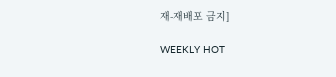재-재배포 금지]

WEEKLY HOT